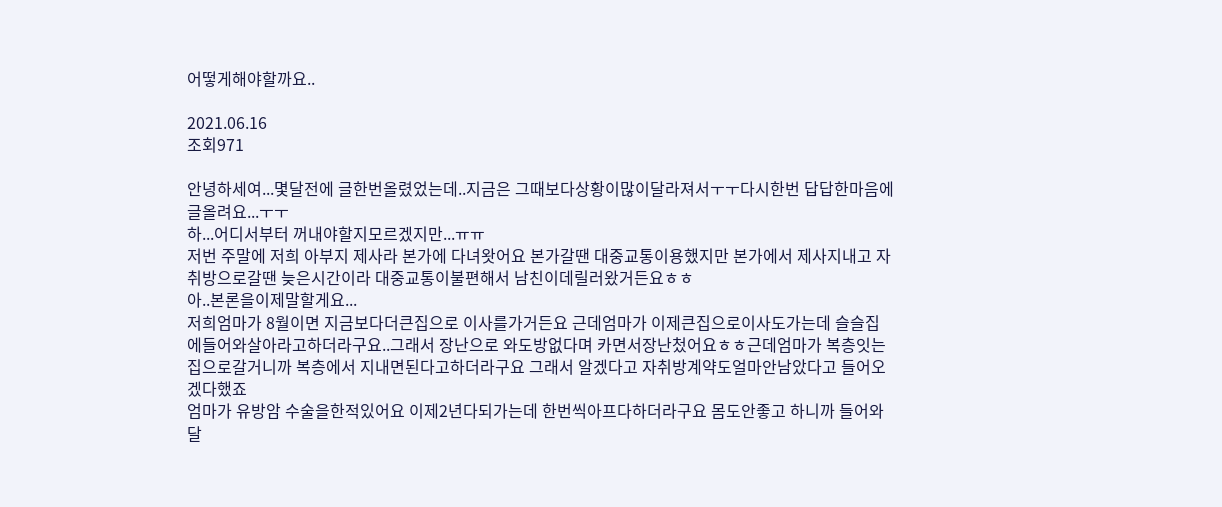어떻게해야할까요..

2021.06.16
조회971

안녕하세여...몇달전에 글한번올렸었는데..지금은 그때보다상황이많이달라져서ㅜㅜ다시한번 답답한마음에글올려요...ㅜㅜ
하...어디서부터 꺼내야할지모르겠지만...ㅠㅠ
저번 주말에 저희 아부지 제사라 본가에 다녀왓어요 본가갈땐 대중교통이용했지만 본가에서 제사지내고 자취방으로갈땐 늦은시간이라 대중교통이불편해서 남친이데릴러왔거든요ㅎㅎ
아..본론을이제말할게요...
저희엄마가 8월이면 지금보다더큰집으로 이사를가거든요 근데엄마가 이제큰집으로이사도가는데 슬슬집에들어와살아라고하더라구요..그래서 장난으로 와도방없다며 카면서장난첬어요ㅎㅎ근데엄마가 복층잇는집으로갈거니까 복층에서 지내면된다고하더라구요 그래서 알겠다고 자취방계약도얼마안남았다고 들어오겠다했죠
엄마가 유방암 수술을한적있어요 이제2년다되가는데 한번씩아프다하더라구요 몸도안좋고 하니까 들어와달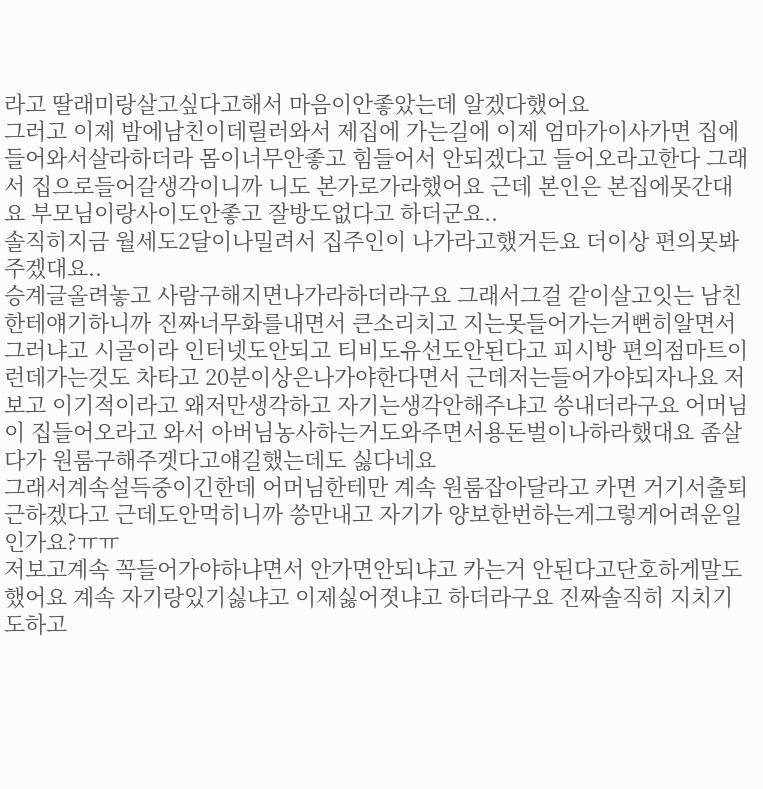라고 딸래미랑살고싶다고해서 마음이안좋았는데 알겠다했어요
그러고 이제 밤에남친이데릴러와서 제집에 가는길에 이제 엄마가이사가면 집에들어와서살라하더라 몸이너무안좋고 힘들어서 안되겠다고 들어오라고한다 그래서 집으로들어갈생각이니까 니도 본가로가라했어요 근데 본인은 본집에못간대요 부모님이랑사이도안좋고 잘방도없다고 하더군요..
솔직히지금 월세도2달이나밀려서 집주인이 나가라고했거든요 더이상 편의못봐주겠대요..
승계글올려놓고 사람구해지면나가라하더라구요 그래서그걸 같이살고잇는 남친한테얘기하니까 진짜너무화를내면서 큰소리치고 지는못들어가는거뻔히알면서 그러냐고 시골이라 인터넷도안되고 티비도유선도안된다고 피시방 편의점마트이런데가는것도 차타고 20분이상은나가야한다면서 근데저는들어가야되자나요 저보고 이기적이라고 왜저만생각하고 자기는생각안해주냐고 씅내더라구요 어머님이 집들어오라고 와서 아버님농사하는거도와주면서용돈벌이나하라했대요 좀살다가 원룸구해주겟다고얘길했는데도 싫다네요
그래서계속설득중이긴한데 어머님한테만 계속 원룸잡아달라고 카면 거기서출퇴근하겠다고 근데도안먹히니까 씅만내고 자기가 양보한번하는게그렇게어려운일인가요?ㅠㅠ
저보고계속 꼭들어가야하냐면서 안가면안되냐고 카는거 안된다고단호하게말도했어요 계속 자기랑있기싫냐고 이제싫어졋냐고 하더라구요 진짜솔직히 지치기도하고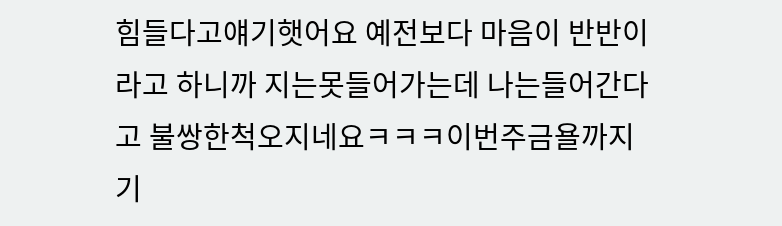힘들다고얘기햇어요 예전보다 마음이 반반이라고 하니까 지는못들어가는데 나는들어간다고 불쌍한척오지네요ㅋㅋㅋ이번주금욜까지 기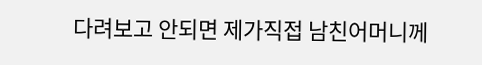다려보고 안되면 제가직접 남친어머니께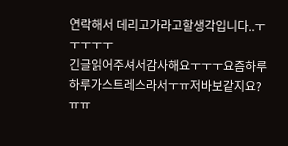연락해서 데리고가라고할생각입니다..ㅜㅜㅜㅜㅜ
긴글읽어주셔서감사해요ㅜㅜㅜ요즘하루하루가스트레스라서ㅜㅠ저바보같지요?ㅠㅠ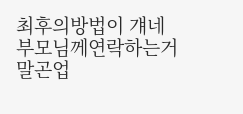최후의방법이 걔네부모님께연락하는거말곤업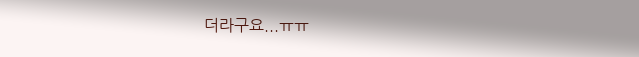더라구요...ㅠㅠ